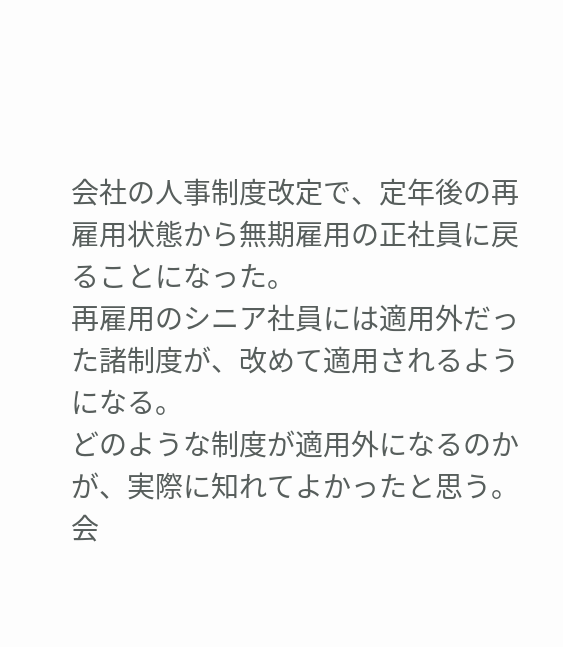会社の人事制度改定で、定年後の再雇用状態から無期雇用の正社員に戻ることになった。
再雇用のシニア社員には適用外だった諸制度が、改めて適用されるようになる。
どのような制度が適用外になるのかが、実際に知れてよかったと思う。
会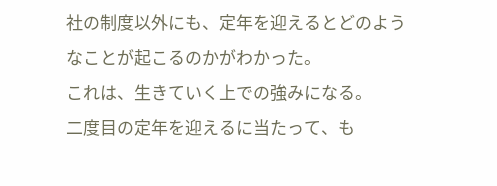社の制度以外にも、定年を迎えるとどのようなことが起こるのかがわかった。
これは、生きていく上での強みになる。
二度目の定年を迎えるに当たって、も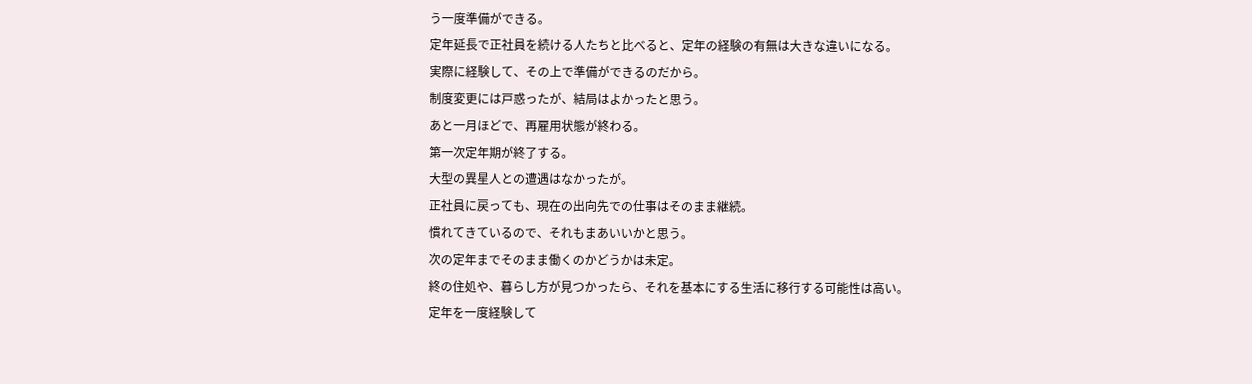う一度準備ができる。
定年延長で正社員を続ける人たちと比べると、定年の経験の有無は大きな違いになる。
実際に経験して、その上で準備ができるのだから。
制度変更には戸惑ったが、結局はよかったと思う。
あと一月ほどで、再雇用状態が終わる。
第一次定年期が終了する。
大型の異星人との遭遇はなかったが。
正社員に戻っても、現在の出向先での仕事はそのまま継続。
慣れてきているので、それもまあいいかと思う。
次の定年までそのまま働くのかどうかは未定。
終の住処や、暮らし方が見つかったら、それを基本にする生活に移行する可能性は高い。
定年を一度経験して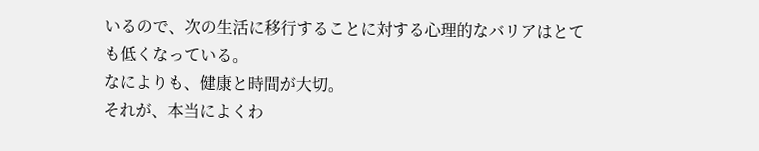いるので、次の生活に移行することに対する心理的なバリアはとても低くなっている。
なによりも、健康と時間が大切。
それが、本当によくわ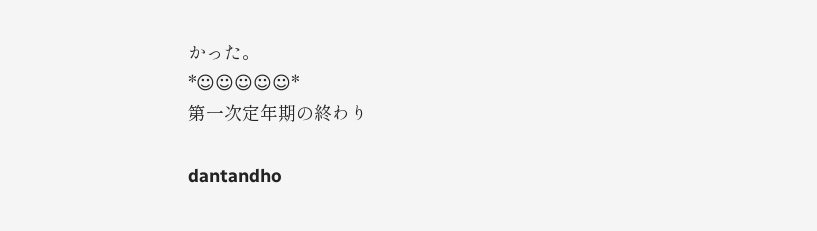かった。
*☺☺☺☺☺*
第一次定年期の終わり

dantandho